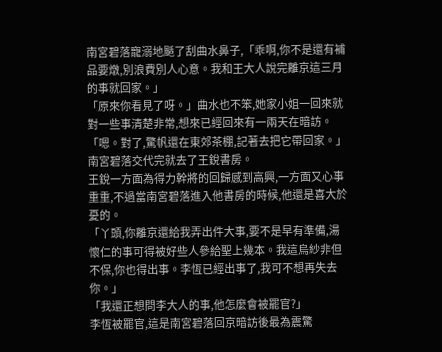南宮碧落寵溺地颳了刮曲水鼻子,「乖啊,你不是還有補品要燉,別浪費別人心意。我和王大人說完離京這三月的事就回家。」
「原來你看見了呀。」曲水也不笨,她家小姐一回來就對一些事清楚非常,想來已經回來有一兩天在暗訪。
「嗯。對了,驚帆還在東郊茶棚,記著去把它帶回家。」
南宮碧落交代完就去了王銳書房。
王銳一方面為得力幹將的回歸感到高興,一方面又心事重重,不過當南宮碧落進入他書房的時候,他還是喜大於憂的。
「丫頭,你離京還給我弄出件大事,要不是早有準備,湯懷仁的事可得被好些人參給聖上幾本。我這烏紗非但不保,你也得出事。李恆已經出事了,我可不想再失去你。」
「我還正想問李大人的事,他怎麼會被罷官?」
李恆被罷官,這是南宮碧落回京暗訪後最為震驚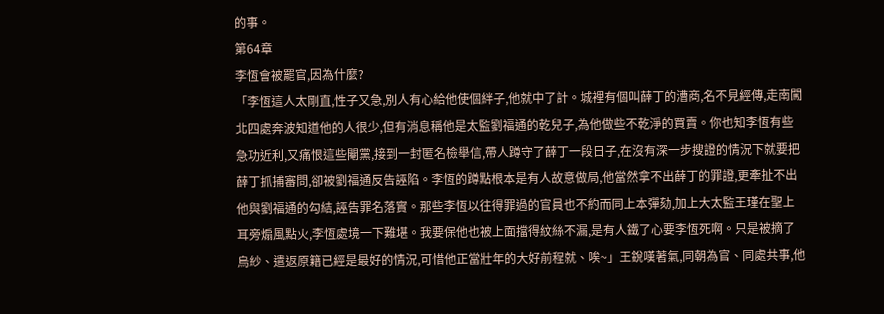的事。
第64章
李恆會被罷官,因為什麼?
「李恆這人太剛直,性子又急,別人有心給他使個絆子,他就中了計。城裡有個叫薛丁的漕商,名不見經傳,走南闖北四處奔波知道他的人很少,但有消息稱他是太監劉福通的乾兒子,為他做些不乾淨的買賣。你也知李恆有些急功近利,又痛恨這些閹黨,接到一封匿名檢舉信,帶人蹲守了薛丁一段日子,在沒有深一步搜證的情況下就要把薛丁抓捕審問,卻被劉福通反告誣陷。李恆的蹲點根本是有人故意做局,他當然拿不出薛丁的罪證,更牽扯不出他與劉福通的勾結,誣告罪名落實。那些李恆以往得罪過的官員也不約而同上本彈劾,加上大太監王瑾在聖上耳旁煽風點火,李恆處境一下難堪。我要保他也被上面擋得紋絲不漏,是有人鐵了心要李恆死啊。只是被摘了烏紗、遣返原籍已經是最好的情況,可惜他正當壯年的大好前程就、唉~」王銳嘆著氣,同朝為官、同處共事,他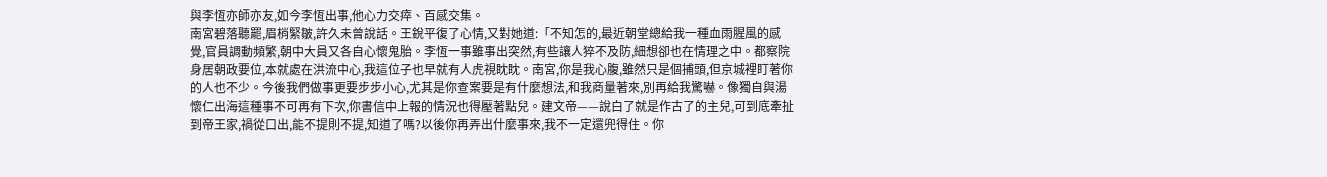與李恆亦師亦友,如今李恆出事,他心力交瘁、百感交集。
南宮碧落聽罷,眉梢緊皺,許久未曾說話。王銳平復了心情,又對她道:「不知怎的,最近朝堂總給我一種血雨腥風的感覺,官員調動頻繁,朝中大員又各自心懷鬼胎。李恆一事雖事出突然,有些讓人猝不及防,細想卻也在情理之中。都察院身居朝政要位,本就處在洪流中心,我這位子也早就有人虎視眈眈。南宮,你是我心腹,雖然只是個捕頭,但京城裡盯著你的人也不少。今後我們做事更要步步小心,尤其是你查案要是有什麼想法,和我商量著來,別再給我驚嚇。像獨自與湯懷仁出海這種事不可再有下次,你書信中上報的情況也得壓著點兒。建文帝——說白了就是作古了的主兒,可到底牽扯到帝王家,禍從口出,能不提則不提,知道了嗎?以後你再弄出什麼事來,我不一定還兜得住。你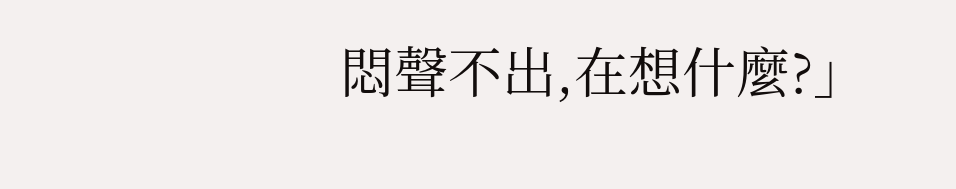悶聲不出,在想什麼?」